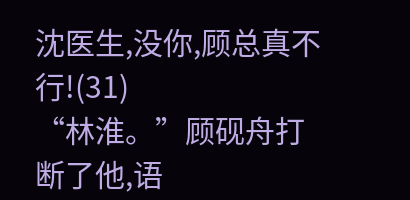沈医生,没你,顾总真不行!(31)
“林淮。”顾砚舟打断了他,语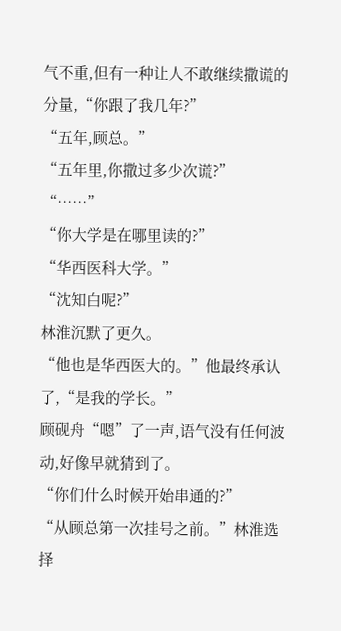气不重,但有一种让人不敢继续撒谎的分量,“你跟了我几年?”
“五年,顾总。”
“五年里,你撒过多少次谎?”
“……”
“你大学是在哪里读的?”
“华西医科大学。”
“沈知白呢?”
林淮沉默了更久。
“他也是华西医大的。”他最终承认了,“是我的学长。”
顾砚舟“嗯”了一声,语气没有任何波动,好像早就猜到了。
“你们什么时候开始串通的?”
“从顾总第一次挂号之前。”林淮选择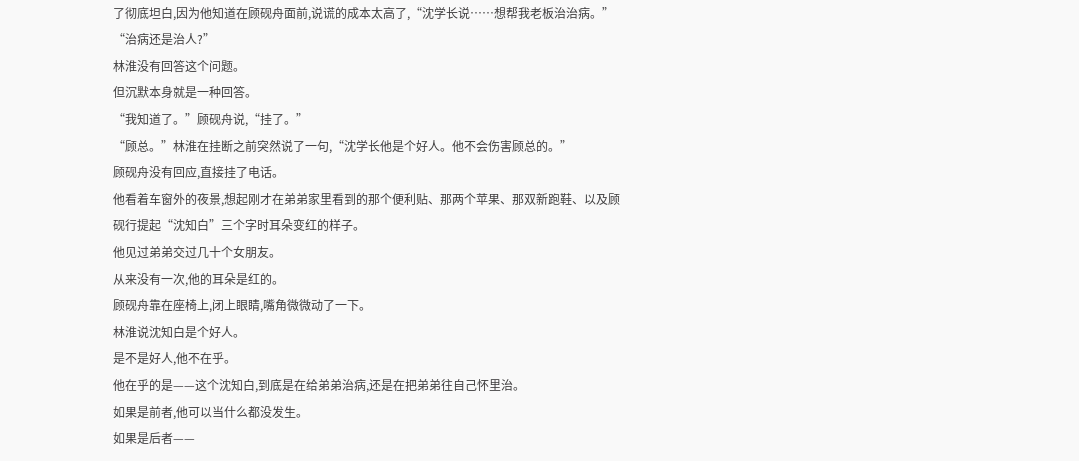了彻底坦白,因为他知道在顾砚舟面前,说谎的成本太高了,“沈学长说……想帮我老板治治病。”
“治病还是治人?”
林淮没有回答这个问题。
但沉默本身就是一种回答。
“我知道了。”顾砚舟说,“挂了。”
“顾总。”林淮在挂断之前突然说了一句,“沈学长他是个好人。他不会伤害顾总的。”
顾砚舟没有回应,直接挂了电话。
他看着车窗外的夜景,想起刚才在弟弟家里看到的那个便利贴、那两个苹果、那双新跑鞋、以及顾砚行提起“沈知白”三个字时耳朵变红的样子。
他见过弟弟交过几十个女朋友。
从来没有一次,他的耳朵是红的。
顾砚舟靠在座椅上,闭上眼睛,嘴角微微动了一下。
林淮说沈知白是个好人。
是不是好人,他不在乎。
他在乎的是——这个沈知白,到底是在给弟弟治病,还是在把弟弟往自己怀里治。
如果是前者,他可以当什么都没发生。
如果是后者——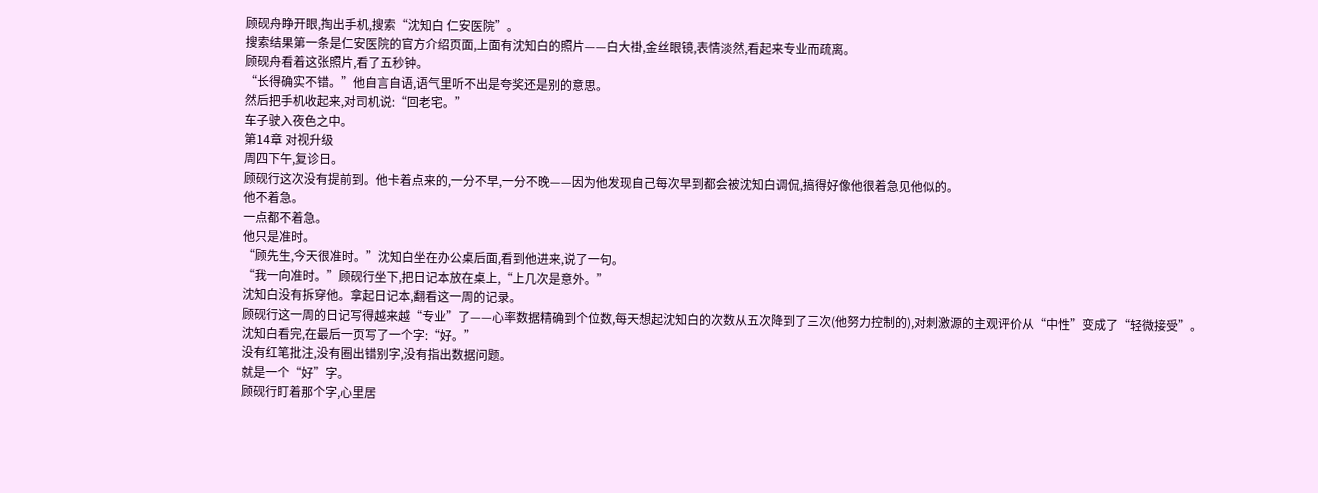顾砚舟睁开眼,掏出手机,搜索“沈知白 仁安医院”。
搜索结果第一条是仁安医院的官方介绍页面,上面有沈知白的照片——白大褂,金丝眼镜,表情淡然,看起来专业而疏离。
顾砚舟看着这张照片,看了五秒钟。
“长得确实不错。”他自言自语,语气里听不出是夸奖还是别的意思。
然后把手机收起来,对司机说:“回老宅。”
车子驶入夜色之中。
第14章 对视升级
周四下午,复诊日。
顾砚行这次没有提前到。他卡着点来的,一分不早,一分不晚——因为他发现自己每次早到都会被沈知白调侃,搞得好像他很着急见他似的。
他不着急。
一点都不着急。
他只是准时。
“顾先生,今天很准时。”沈知白坐在办公桌后面,看到他进来,说了一句。
“我一向准时。”顾砚行坐下,把日记本放在桌上,“上几次是意外。”
沈知白没有拆穿他。拿起日记本,翻看这一周的记录。
顾砚行这一周的日记写得越来越“专业”了——心率数据精确到个位数,每天想起沈知白的次数从五次降到了三次(他努力控制的),对刺激源的主观评价从“中性”变成了“轻微接受”。
沈知白看完,在最后一页写了一个字:“好。”
没有红笔批注,没有圈出错别字,没有指出数据问题。
就是一个“好”字。
顾砚行盯着那个字,心里居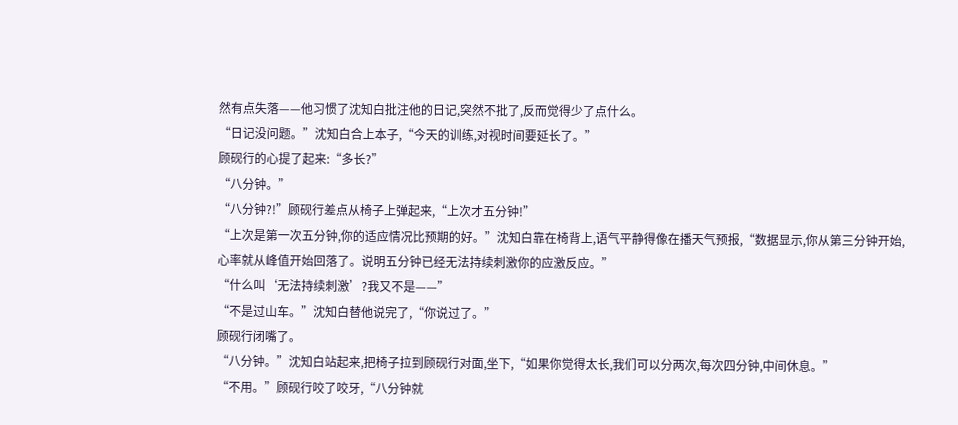然有点失落——他习惯了沈知白批注他的日记,突然不批了,反而觉得少了点什么。
“日记没问题。”沈知白合上本子,“今天的训练,对视时间要延长了。”
顾砚行的心提了起来:“多长?”
“八分钟。”
“八分钟?!”顾砚行差点从椅子上弹起来,“上次才五分钟!”
“上次是第一次五分钟,你的适应情况比预期的好。”沈知白靠在椅背上,语气平静得像在播天气预报,“数据显示,你从第三分钟开始,心率就从峰值开始回落了。说明五分钟已经无法持续刺激你的应激反应。”
“什么叫‘无法持续刺激’?我又不是——”
“不是过山车。”沈知白替他说完了,“你说过了。”
顾砚行闭嘴了。
“八分钟。”沈知白站起来,把椅子拉到顾砚行对面,坐下,“如果你觉得太长,我们可以分两次,每次四分钟,中间休息。”
“不用。”顾砚行咬了咬牙,“八分钟就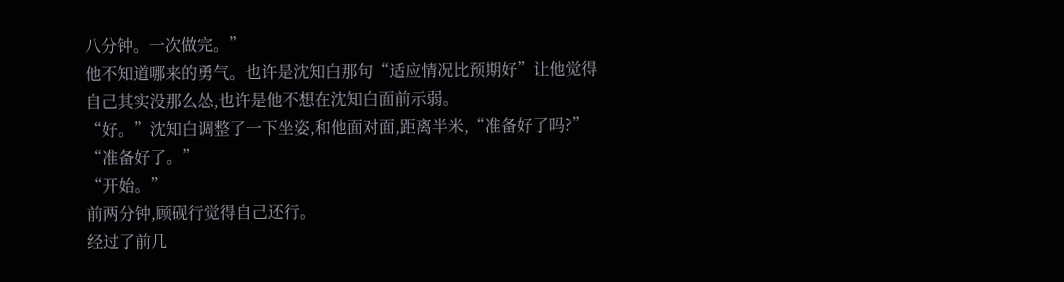八分钟。一次做完。”
他不知道哪来的勇气。也许是沈知白那句“适应情况比预期好”让他觉得自己其实没那么怂,也许是他不想在沈知白面前示弱。
“好。”沈知白调整了一下坐姿,和他面对面,距离半米,“准备好了吗?”
“准备好了。”
“开始。”
前两分钟,顾砚行觉得自己还行。
经过了前几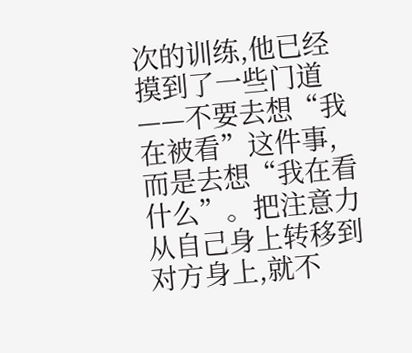次的训练,他已经摸到了一些门道——不要去想“我在被看”这件事,而是去想“我在看什么”。把注意力从自己身上转移到对方身上,就不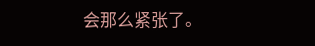会那么紧张了。